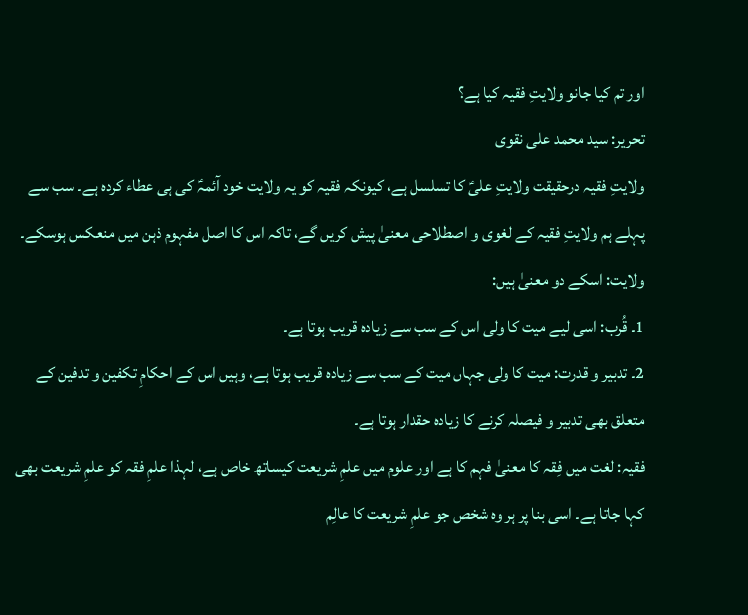اور تم کیا جانو ولایتِ فقیہ کیا ہے؟
تحریر: سید محمد علی نقوی
ولایتِ فقیہ درحقیقت ولایتِ علیؑ کا تسلسل ہے، کیونکہ فقیہ کو یہ ولایت خود آئمہؑ کی ہی عطاء کردہ ہے۔ سب سے پہلے ہم ولایتِ فقیہ کے لغوی و اصطلاحی معنیٰ پیش کریں گے، تاکہ اس کا اصل مفہوم ذہن میں منعکس ہوسکے۔
ولایت: اسکے دو معنیٰ ہیں:
1۔ قُرب: اسی لیے میت کا ولی اس کے سب سے زیادہ قریب ہوتا ہے۔
2۔ تدبیر و قدرت: میت کا ولی جہاں میت کے سب سے زیادہ قریب ہوتا ہے، وہیں اس کے احکامِ تکفین و تدفین کے متعلق بھی تدبیر و فیصلہ کرنے کا زیادہ حقدار ہوتا ہے۔
فقیہ: لغت میں فِقہ کا معنیٰ فہم کا ہے اور علوم میں علمِ شریعت کیساتھ خاص ہے، لہذا علمِ فقہ کو علمِ شریعت بھی کہا جاتا ہے۔ اسی بنا پر ہر وہ شخص جو علمِ شریعت کا عالِم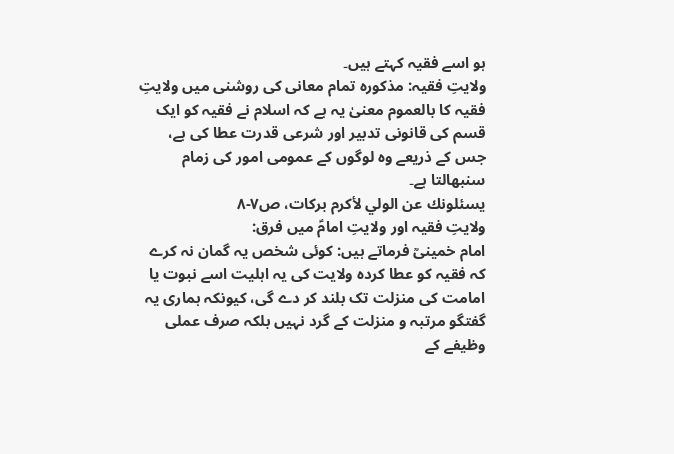ہو اسے فقیہ کہتے ہیں۔
ولایتِ فقیہ: مذکورہ تمام معانی کی روشنی میں ولایتِ فقیہ کا بالعموم معنیٰ یہ ہے کہ اسلام نے فقیہ کو ایک قسم کی قانونی تدبیر اور شرعی قدرت عطا کی ہے، جس کے ذریعے وہ لوگوں کے عمومی امور کی زمام سنبھالتا ہے۔
يسئلونك عن الولي لأكرم بركات، ص٧-٨
ولایتِ فقیہ اور ولایتِ امامؑ میں فرق:
امام خمینیؒ فرماتے ہیں: کوئی شخص یہ گمان نہ کرے کہ فقیہ کو عطا کردہ ولایت کی یہ اہلیت اسے نبوت یا امامت کی منزلت تک بلند کر دے گی، کیونکہ ہماری یہ گفتگو مرتبہ و منزلت کے گرد نہیں بلکہ صرف عملی وظیفے کے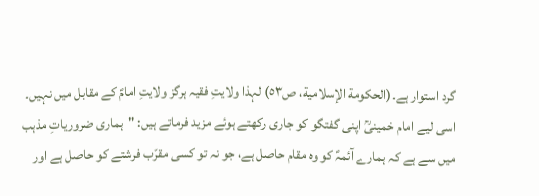گرد استوار ہے۔(الحكومة الإسلامية، ص٥٣) لہذا ولایتِ فقیہ ہرگز ولایتِ امامؑ کے مقابل میں نہیں۔ اسی لیے امام خمینیؒ اپنی گفتگو کو جاری رکھتے ہوئے مزید فرماتے ہیں: "ہماری ضروریاتِ مذہب میں سے ہے کہ ہمارے آئمہؑ کو وہ مقام حاصل ہے، جو نہ تو کسی مقرّب فرشتے کو حاصل ہے اور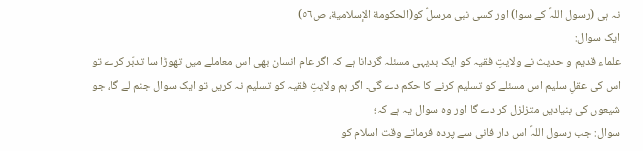نہ ہی (رسول اللہؐ کے سوا) اور کسی نبی مرسلؑ کو(الحكومة الإسلامية، ص٥٦)
ایک سوال:
علماء قدیم و حدیث نے ولایتِ فقیہ کو ایک بدیہی مسئلہ گردانا ہے کہ اگر عام انسان بھی اس معاملے میں تھوڑا سا تدبّر کرے تو اس کی عقلِ سلیم اس مسئلے کو تسلیم کرنے کا حکم دے گی۔ اگر ہم ولایتِ فقیہ کو تسلیم نہ کریں تو ایک سوال جنم لے گا، جو شیعوں کی بنیادیں متزلزل کر دے گا اور وہ سوال یہ ہے کہ؛
سوال: جب رسول اللہؐ اس دار فانی سے پردہ فرماتے وقت اسلام کو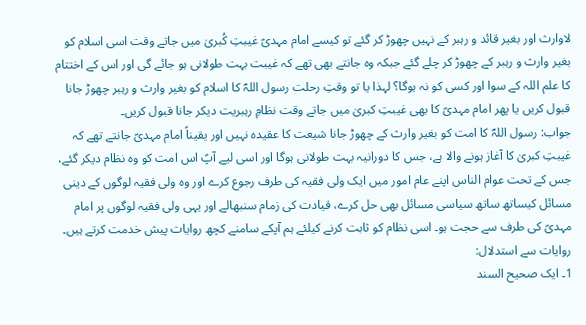لاوارث اور بغیر قائد و رہبر کے نہیں چھوڑ کر گئے تو کیسے امام مہدیؑ غیبتِ کُبریٰ میں جاتے وقت اسی اسلام کو بغیر وارث و رہبر کے چھوڑ کر چلے گئے جبکہ وہ جانتے بھی تھے کہ غیبت بہت طولانی ہو جائے گی اور اس کے اختتام کا علم اللہ کے سوا اور کسی کو نہ ہوگا؟ لہذا یا تو وقتِ رحلت رسول اللہؐ کا اسلام کو بغیر وارث و رہبر چھوڑ جانا قبول کریں یا پھر امام مہدیؑ کا بھی غیبتِ کبریٰ میں جاتے وقت نظامِ رہبریت دیکر جانا قبول کریں۔
جواب: رسول اللہؐ کا امت کو بغیر وارث کے چھوڑ جانا شیعت کا عقیدہ نہیں اور یقیناً امام مہدیؑ جانتے تھے کہ غیبتِ کبریٰ کا آغاز ہونے والا ہے، جس کا دورانیہ بہت طولانی ہوگا اور اسی لیے آپؑ اس امت کو وہ نظام دیکر گئے، جس کے تحت عوام الناس اپنے عام امور میں ایک ولی فقیہ کی طرف رجوع کرے اور وہ ولی فقیہ لوگوں کے دینی مسائل کیساتھ ساتھ سیاسی مسائل بھی حل کرے، قیادت کی زمام سنبھالے اور یہی ولی فقیہ لوگوں پر امام مہدیؑ کی طرف سے حجت ہو۔ اسی نظام کو ثابت کرنے کیلئے ہم آپکے سامنے کچھ روایات پیش خدمت کرتے ہیں۔
روایات سے استدلال:
1۔ ایک صحیح السند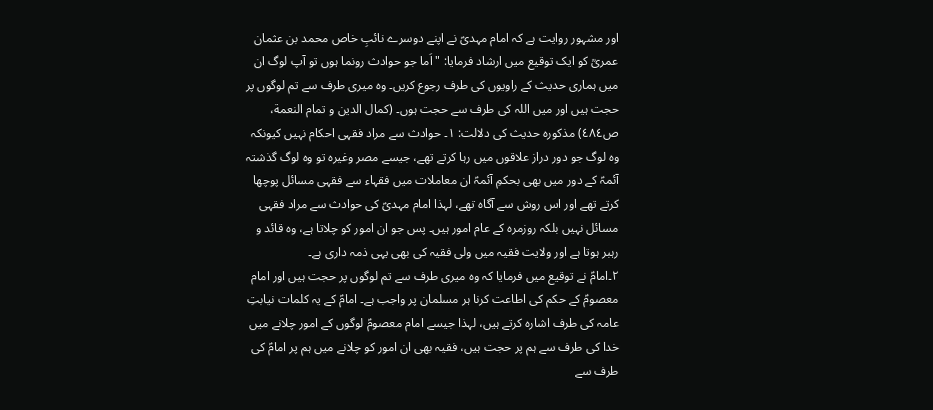اور مشہور روایت ہے کہ امام مہدیؑ نے اپنے دوسرے نائبِ خاص محمد بن عثمان عمریؒ کو ایک توقیع میں ارشاد فرمایا: "اَما جو حوادث رونما ہوں تو آپ لوگ ان میں ہماری حدیث کے راویوں کی طرف رجوع کریں۔ وہ میری طرف سے تم لوگوں پر حجت ہیں اور میں اللہ کی طرف سے حجت ہوں۔ (كمال الدين و تمام النعمة، ص٤٨٤) مذکورہ حدیث کی دلالت: ۱۔ حوادث سے مراد فقہی احکام نہیں کیونکہ وہ لوگ جو دور دراز علاقوں میں رہا کرتے تھے، جیسے مصر وغیرہ تو وہ لوگ گذشتہ آئمہؑ کے دور میں بھی بحکمِ آئمہؑ ان معاملات میں فقہاء سے فقہی مسائل پوچھا کرتے تھے اور اس روش سے آگاہ تھے، لہذا امام مہدیؑ کی حوادث سے مراد فقہی مسائل نہیں بلکہ روزمرہ کے عام امور ہیں۔ پس جو ان امور کو چلاتا ہے، وہ قائد و رہبر ہوتا ہے اور ولایت فقیہ میں ولی فقیہ کی بھی یہی ذمہ داری ہے۔
۲۔امامؑ نے توقیع میں فرمایا کہ وہ میری طرف سے تم لوگوں پر حجت ہیں اور امام معصومؑ کے حکم کی اطاعت کرنا ہر مسلمان پر واجب ہے۔ امامؑ کے یہ کلمات نیابتِ عامہ کی طرف اشارہ کرتے ہیں، لہذا جیسے امام معصومؑ لوگوں کے امور چلانے میں خدا کی طرف سے ہم پر حجت ہیں، فقیہ بھی ان امور کو چلانے میں ہم پر امامؑ کی طرف سے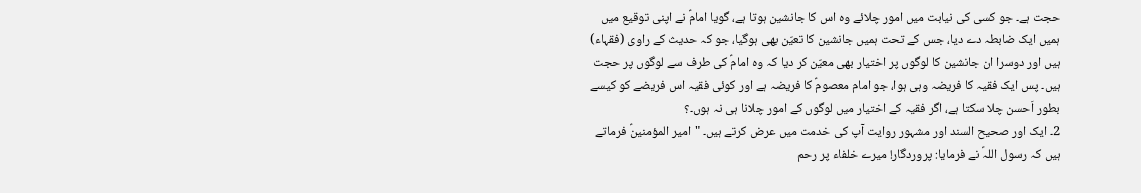حجت ہے۔ جو کسی کی نیابت میں امور چلائے وہ اس کا جانشین ہوتا ہے، گویا امامؑ نے اپنی توقیع میں ہمیں ایک ضابطہ دے دیا، جس کے تحت ہمیں جانشین کا تعیّن بھی ہوگیا، جو کہ حدیث کے راوی (فقہاء) ہیں اور دوسرا ان جانشین کا لوگوں پر اختیار بھی معیّن کر دیا کہ وہ امامؑ کی طرف سے لوگوں پر حجت ہیں۔ پس ایک فقیہ کا فریضہ وہی ہوا، جو امام معصومؑ کا فریضہ ہے اور کوئی فقیہ اس فریضے کو کیسے بطور اَحسن چلا سکتا ہے، اگر فقیہ کے اختیار میں لوگوں کے امور چلانا ہی نہ ہوں۔؟
2۔ ایک اور صحیح السند اور مشہور روایت آپ کی خدمت میں عرض کرتے ہیں۔ "امیر المؤمنینؑ فرماتے ہیں کہ رسول اللہؐ نے فرمایا: پروردگار! میرے خلفاء پر رحم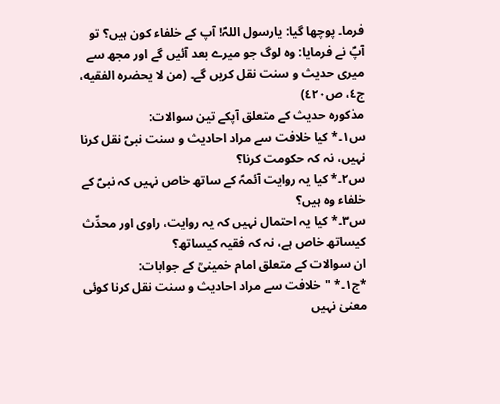فرما۔ پوچھا گیا: یارسول اللہؐ! آپ کے خلفاء کون ہیں؟ تو آپؐ نے فرمایا: وہ لوگ جو میرے بعد آئیں گے اور مجھ سے میری حدیث و سنت نقل کریں گے۔ (من لا يحضره الفقيه، ج٤، ص٤٢٠)
مذکورہ حدیث کے متعلق آپکے تین سوالات:
س۱۔* کیا خلافت سے مراد احادیث و سنت نبیؐ نقل کرنا نہیں، نہ کہ حکومت کرنا؟
س۲۔* کیا یہ روایت آئمہؑ کے ساتھ خاص نہیں کہ نبیؐ کے خلفاء وہ ہیں؟
س۳۔* کیا یہ احتمال نہیں کہ یہ روایت، راوی اور محدِّث کیساتھ خاص ہے، نہ کہ فقیہ کیساتھ؟
ان سوالات کے متعلق امام خمینیؒ کے جوابات:
*ج۱۔* "خلافت سے مراد احادیث و سنت نقل کرنا کوئی معنیٰ نہیں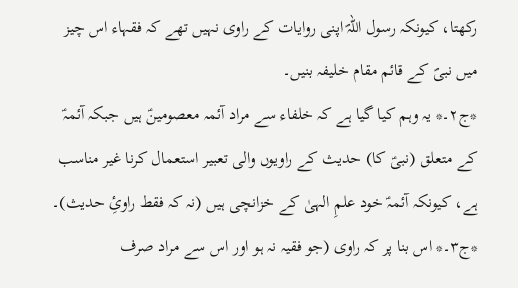رکھتا، کیونکہ رسول اللہؐ اپنی روایات کے راوی نہیں تھے کہ فقہاء اس چیز میں نبیؐ کے قائم مقام خلیفہ بنیں۔
*ج۲۔* یہ وہم کیا گیا ہے کہ خلفاء سے مراد آئمہ معصومینؑ ہیں جبکہ آئمہؑ کے متعلق (نبیؑ کا) حدیث کے راویوں والی تعبیر استعمال کرنا غیر مناسب ہے، کیونکہ آئمہؑ خود علمِ الہیٰ کے خزانچی ہیں (نہ کہ فقط راوئِ حدیث)۔
*ج۳۔* اس بنا پر کہ راوی (جو فقیہ نہ ہو اور اس سے مراد صرف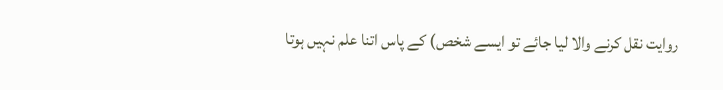روایت نقل کرنے والا لیا جائے تو ایسے شخص) کے پاس اتنا علم نہیں ہوتا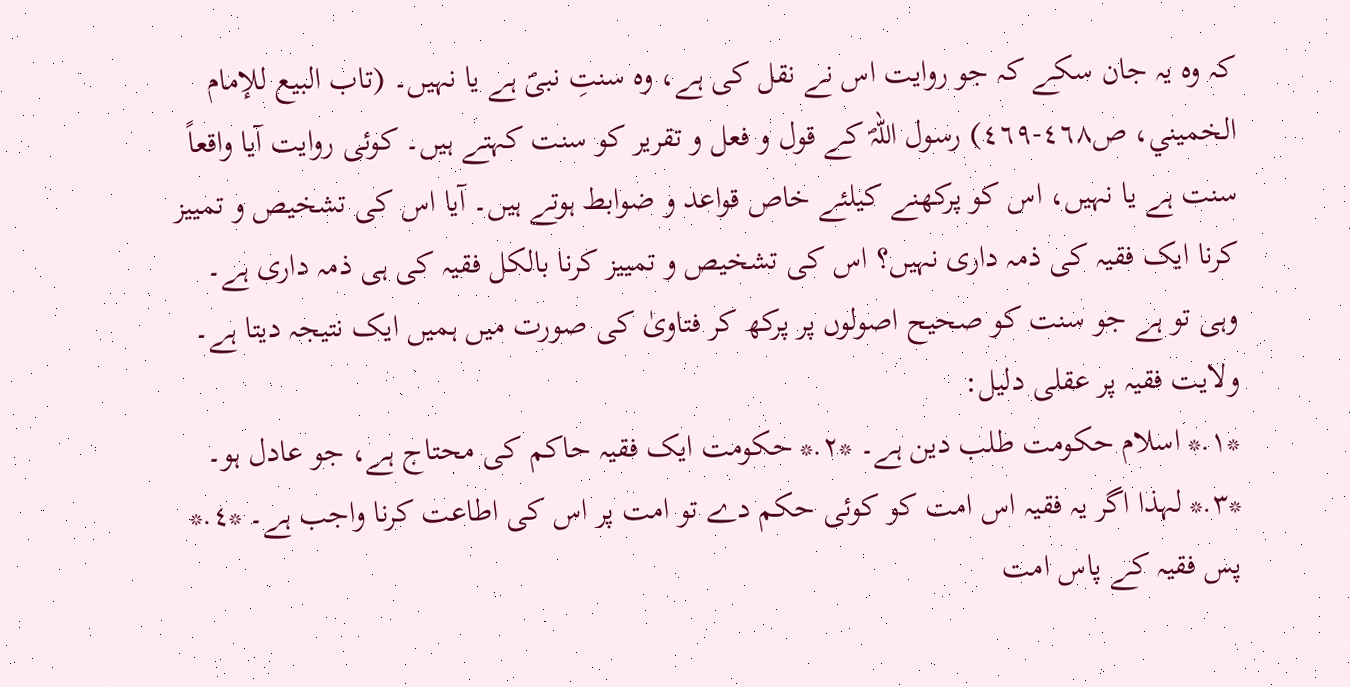کہ وہ یہ جان سکے کہ جو روایت اس نے نقل کی ہے، وہ سنتِ نبیؐ ہے یا نہیں۔ (تاب البيع للإمام الخميني، ص٤٦٨-٤٦٩) رسول اللہؐ کے قول و فعل و تقریر کو سنت کہتے ہیں۔ کوئی روایت آیا واقعاً سنت ہے یا نہیں، اس کو پرکھنے کیلئے خاص قواعد و ضوابط ہوتے ہیں۔ آیا اس کی تشخیص و تمییز کرنا ایک فقیہ کی ذمہ داری نہیں؟ اس کی تشخیص و تمییز کرنا بالکل فقیہ کی ہی ذمہ داری ہے۔ وہی تو ہے جو سنت کو صحیح اصولوں پر پرکھ کر فتاویٰ کی صورت میں ہمیں ایک نتیجہ دیتا ہے۔
ولایت فقیہ پر عقلی دلیل:
*۱.* اسلام حکومت طلب دین ہے۔ *۲.* حکومت ایک فقیہ حاکم کی محتاج ہے، جو عادل ہو۔ *۳.* لہذا اگر یہ فقیہ اس امت کو کوئی حکم دے تو امت پر اس کی اطاعت کرنا واجب ہے۔ *٤.* پس فقیہ کے پاس امت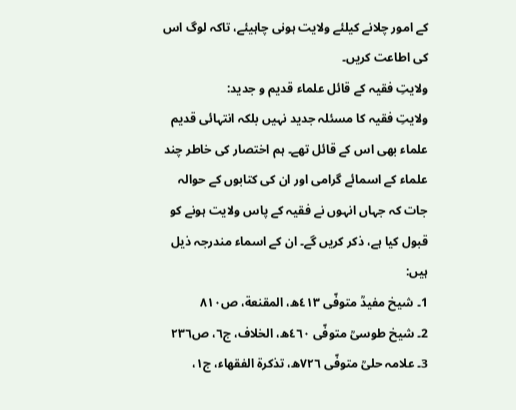کے امور چلانے کیلئے ولایت ہونی چاہیئے، تاکہ لوگ اس کی اطاعت کریں۔
ولایتِ فقیہ کے قائل علماء قدیم و جدید:
ولایتِ فقیہ کا مسئلہ جدید نہیں بلکہ انتہائی قدیم علماء بھی اس کے قائل تھے۔ ہم اختصار کی خاطر چند علماء کے اسمائے گرامی اور ان کی کتابوں کے حوالہ جات کہ جہاں انہوں نے فقیہ کے پاس ولایت ہونے کو قبول کیا ہے، ذکر کریں گے۔ ان کے اسماء مندرجہ ذیل ہیں:
1۔ شیخ مفیدؒ متوفّی ٤۱۳ھ، المقنعة، ص٨١٠
2۔ شیخ طوسیؒ متوفّی ٤٦٠ھ، الخلاف، ج٦، ص٢٣٦
3۔ علامہ حلیؒ متوفّی ٧٢٦ھ، تذكرة الفقهاء، ج١،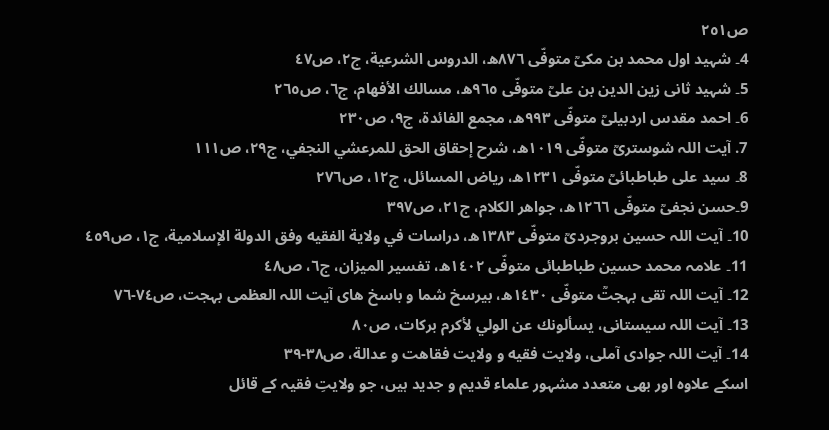ص٢٥١
4۔ شہید اول محمد بن مکیؒ متوفّی ٨٧٦ھ، الدروس الشرعية، ج٢، ص٤٧
5۔ شہید ثانی زین الدین بن علیؒ متوفّی ٩٦٥ھ، مسالك الأفهام، ج٦، ص٢٦٥
6۔ احمد مقدس اردبیلیؒ متوفّی ٩٩٣ھ، مجمع الفائدة، ج٩، ص٢٣٠
7. آیت اللہ شوستریؒ متوفّی ١٠١٩ھ، شرح إحقاق الحق للمرعشي النجفي، ج٢٩، ص١١١
8۔ سید علی طباطبائیؒ متوفّی ١٢٣١ھ، رياض المسائل، ج١٢، ص٢٧٦
9۔حسن نجفیؒ متوفّی ١٢٦٦ھ، جواهر الكلام، ج٢١، ص٣٩٧
10۔ آیت اللہ حسین بروجردیؒ متوفّی ١٣٨٣ھ، دراسات في ولاية الفقيه وفق الدولة الإسلامية، ج١، ص٤٥٩
11۔ علامہ محمد حسین طباطبائی متوفّی ١٤٠٢ھ، تفسير الميزان، ج٦، ص٤٨
12۔ آیت اللہ تقی بہجتؒ متوفّی ١٤٣٠ھ، بیرسخ شما و باسخ ھای آیت اللہ العظمی بہجت، ص٧٤-٧٦
13۔ آیت اللہ سیستانی، يسألونك عن الولي لأكرم بركات، ص٨٠
14۔ آیت اللہ جوادی آملی، ولايت فقيه و ولايت فقاهت و عدالة، ص٣٨-٣٩
اسکے علاوہ اور بھی متعدد مشہور علماء قدیم و جدید ہیں، جو ولایتِ فقیہ کے قائل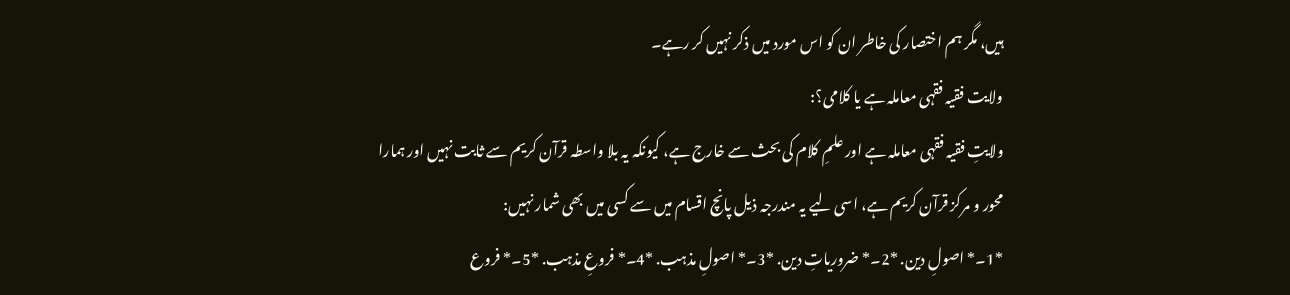ہیں، مگر ہم اختصار کی خاطر ان کو اس مورد میں ذکر نہیں کر رہے۔
ولایت فقیہ فقہی معاملہ ہے یا کلامی؟:
ولایتِ فقیہ فقہی معاملہ ہے اور علمِ کلام کی بحث سے خارج ہے، کیونکہ یہ بلا واسطہ قرآن کریم سے ثابت نہیں اور ہمارا محور و مرکز قرآن کریم ہے، اسی لیے یہ مندرجہ ذیل پانچ اقسام میں سے کسی میں بھی شمار نہیں:
*1۔* اصولِ دین. *2۔* ضروریاتِ دین. *3۔* اصولِ مذہب. *4۔* فروعِ مذہب. *5۔* فروع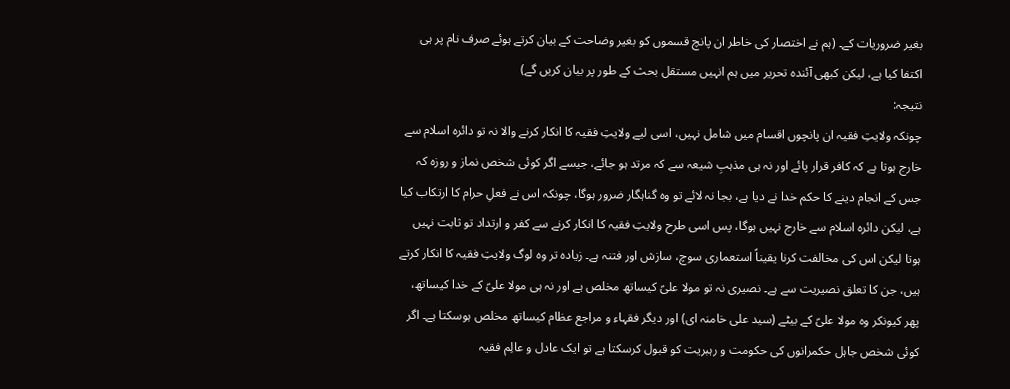بغیر ضروریات کے۔ (ہم نے اختصار کی خاطر ان پانچ قسموں کو بغیر وضاحت کے بیان کرتے ہوئے صرف نام پر ہی اکتفا کیا ہے، لیکن کبھی آئندہ تحریر میں ہم انہیں مستقل بحث کے طور پر بیان کریں گے)
نتیجہ:
چونکہ ولایتِ فقیہ ان پانچوں اقسام میں شامل نہیں، اسی لیے ولایتِ فقیہ کا انکار کرنے والا نہ تو دائرہ اسلام سے خارج ہوتا ہے کہ کافر قرار پائے اور نہ ہی مذہبِ شیعہ سے کہ مرتد ہو جائے، جیسے اگر کوئی شخص نماز و روزہ کہ جس کے انجام دینے کا حکم خدا نے دیا ہے، بجا نہ لائے تو وہ گناہگار ضرور ہوگا، چونکہ اس نے فعلِ حرام کا ارتکاب کیا ہے، لیکن دائرہ اسلام سے خارج نہیں ہوگا، پس اسی طرح ولایتِ فقیہ کا انکار کرنے سے کفر و ارتداد تو ثابت نہیں ہوتا لیکن اس کی مخالفت کرنا یقیناً استعماری سوچ، سازش اور فتنہ ہے۔ زیادہ تر وہ لوگ ولایتِ فقیہ کا انکار کرتے ہیں، جن کا تعلق نصیریت سے ہے۔ نصیری نہ تو مولا علیؑ کیساتھ مخلص ہے اور نہ ہی مولا علیؑ کے خدا کیساتھ، پھر کیونکر وہ مولا علیؑ کے بیٹے (سید علی خامنہ ای) اور دیگر فقہاء و مراجع عظام کیساتھ مخلص ہوسکتا ہے۔ اگر کوئی شخص جاہل حکمرانوں کی حکومت و رہبریت کو قبول کرسکتا ہے تو ایک عادل و عالِم فقیہ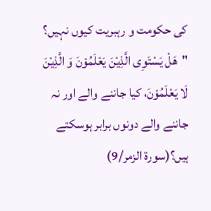کی حکومت و رہبریت کیوں نہیں؟ "هَلْ يَسْتَوِى الَّذِيْنَ يَعْلَمُوْنَ وَ الَّذِيْنَ لَا يَعْلَمُوْنَ، کیا جاننے والے اور نہ جاننے والے دونوں برابر ہوسکتے ہیں؟(سورة الزمر/9)